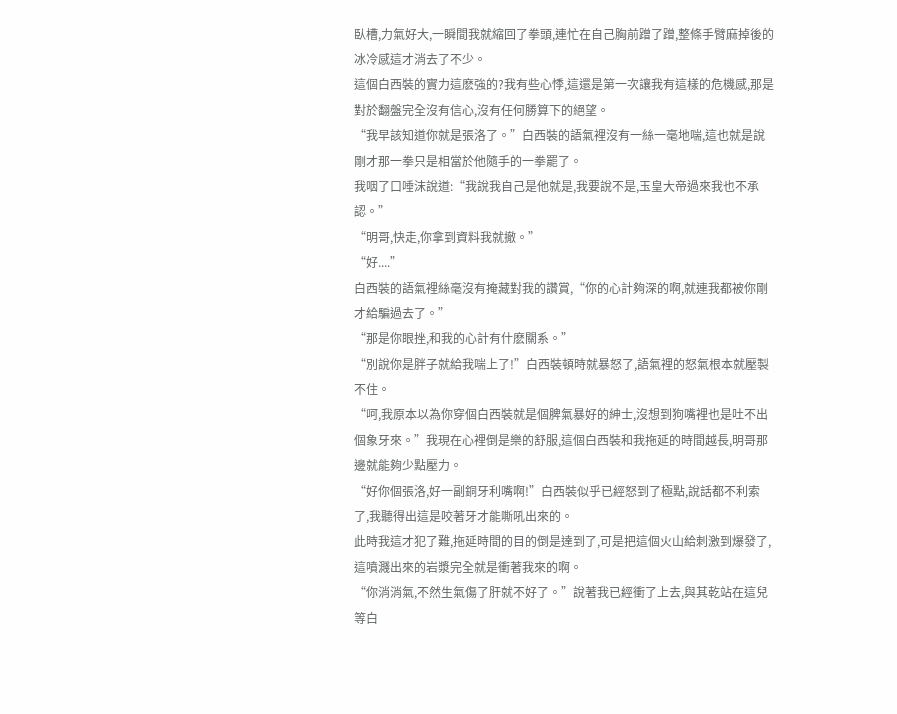臥槽,力氣好大,一瞬間我就縮回了拳頭,連忙在自己胸前蹭了蹭,整條手臂麻掉後的冰冷感這才消去了不少。
這個白西裝的實力這麽強的?我有些心悸,這還是第一次讓我有這樣的危機感,那是對於翻盤完全沒有信心,沒有任何勝算下的絕望。
“我早該知道你就是張洛了。”白西裝的語氣裡沒有一絲一毫地喘,這也就是說剛才那一拳只是相當於他隨手的一拳罷了。
我咽了口唾沫說道:“我說我自己是他就是,我要說不是,玉皇大帝過來我也不承認。”
“明哥,快走,你拿到資料我就撤。”
“好....”
白西裝的語氣裡絲毫沒有掩藏對我的讚賞,“你的心計夠深的啊,就連我都被你剛才給騙過去了。”
“那是你眼挫,和我的心計有什麽關系。”
“別說你是胖子就給我喘上了!”白西裝頓時就暴怒了,語氣裡的怒氣根本就壓製不住。
“呵,我原本以為你穿個白西裝就是個脾氣暴好的紳士,沒想到狗嘴裡也是吐不出個象牙來。”我現在心裡倒是樂的舒服,這個白西裝和我拖延的時間越長,明哥那邊就能夠少點壓力。
“好你個張洛,好一副銅牙利嘴啊!”白西裝似乎已經怒到了極點,說話都不利索了,我聽得出這是咬著牙才能嘶吼出來的。
此時我這才犯了難,拖延時間的目的倒是達到了,可是把這個火山給刺激到爆發了,這噴濺出來的岩漿完全就是衝著我來的啊。
“你消消氣,不然生氣傷了肝就不好了。”說著我已經衝了上去,與其乾站在這兒等白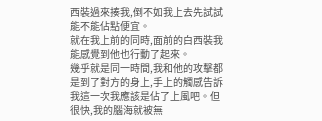西裝過來揍我,倒不如我上去先試試能不能佔點便宜。
就在我上前的同時,面前的白西裝我能感覺到他也行動了起來。
幾乎就是同一時間,我和他的攻擊都是到了對方的身上,手上的觸感告訴我這一次我應該是佔了上風吧。但很快,我的腦海就被無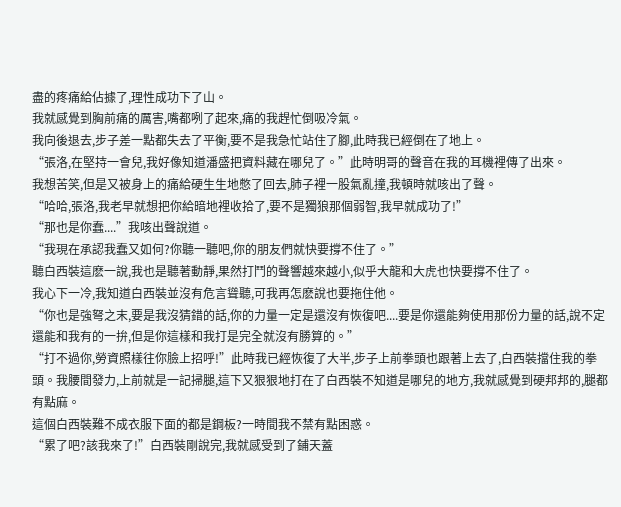盡的疼痛給佔據了,理性成功下了山。
我就感覺到胸前痛的厲害,嘴都咧了起來,痛的我趕忙倒吸冷氣。
我向後退去,步子差一點都失去了平衡,要不是我急忙站住了腳,此時我已經倒在了地上。
“張洛,在堅持一會兒,我好像知道潘盛把資料藏在哪兒了。”此時明哥的聲音在我的耳機裡傳了出來。
我想苦笑,但是又被身上的痛給硬生生地憋了回去,肺子裡一股氣亂撞,我頓時就咳出了聲。
“哈哈,張洛,我老早就想把你給暗地裡收拾了,要不是獨狼那個弱智,我早就成功了!”
“那也是你蠢....”我咳出聲說道。
“我現在承認我蠢又如何?你聽一聽吧,你的朋友們就快要撐不住了。”
聽白西裝這麽一說,我也是聽著動靜,果然打鬥的聲響越來越小,似乎大龍和大虎也快要撐不住了。
我心下一冷,我知道白西裝並沒有危言聳聽,可我再怎麽說也要拖住他。
“你也是強弩之末,要是我沒猜錯的話,你的力量一定是還沒有恢復吧....要是你還能夠使用那份力量的話,說不定還能和我有的一拚,但是你這樣和我打是完全就沒有勝算的。”
“打不過你,勞資照樣往你臉上招呼!”此時我已經恢復了大半,步子上前拳頭也跟著上去了,白西裝擋住我的拳頭。我腰間發力,上前就是一記掃腿,這下又狠狠地打在了白西裝不知道是哪兒的地方,我就感覺到硬邦邦的,腿都有點麻。
這個白西裝難不成衣服下面的都是鋼板?一時間我不禁有點困惑。
“累了吧?該我來了!”白西裝剛說完,我就感受到了鋪天蓋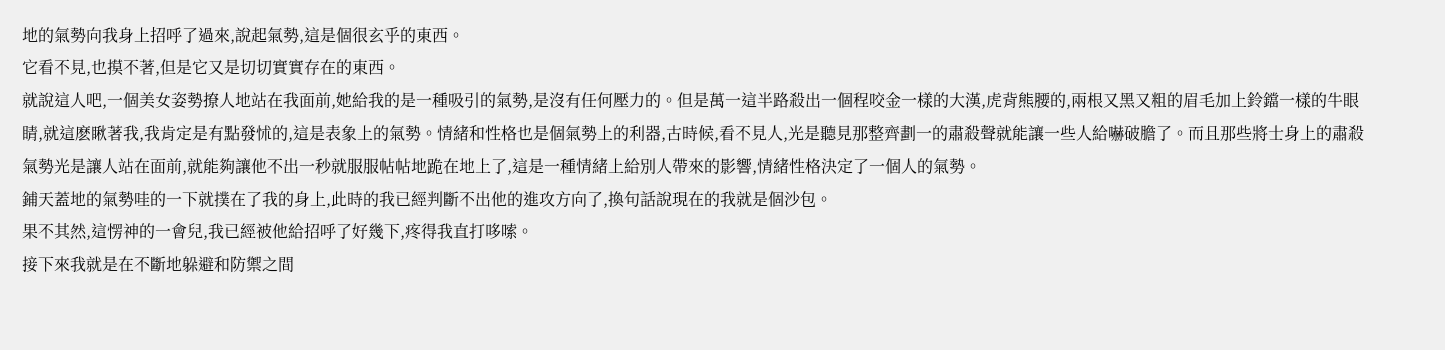地的氣勢向我身上招呼了過來,說起氣勢,這是個很玄乎的東西。
它看不見,也摸不著,但是它又是切切實實存在的東西。
就說這人吧,一個美女姿勢撩人地站在我面前,她給我的是一種吸引的氣勢,是沒有任何壓力的。但是萬一這半路殺出一個程咬金一樣的大漢,虎背熊腰的,兩根又黑又粗的眉毛加上鈴鐺一樣的牛眼睛,就這麽瞅著我,我肯定是有點發怵的,這是表象上的氣勢。情緒和性格也是個氣勢上的利器,古時候,看不見人,光是聽見那整齊劃一的肅殺聲就能讓一些人給嚇破膽了。而且那些將士身上的肅殺氣勢光是讓人站在面前,就能夠讓他不出一秒就服服帖帖地跪在地上了,這是一種情緒上給別人帶來的影響,情緒性格決定了一個人的氣勢。
鋪天蓋地的氣勢哇的一下就撲在了我的身上,此時的我已經判斷不出他的進攻方向了,換句話說現在的我就是個沙包。
果不其然,這愣神的一會兒,我已經被他給招呼了好幾下,疼得我直打哆嗦。
接下來我就是在不斷地躲避和防禦之間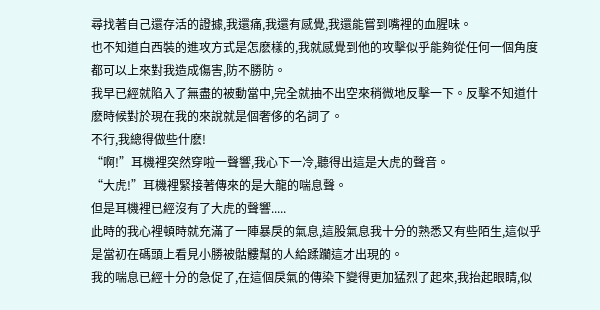尋找著自己還存活的證據,我還痛,我還有感覺,我還能嘗到嘴裡的血腥味。
也不知道白西裝的進攻方式是怎麽樣的,我就感覺到他的攻擊似乎能夠從任何一個角度都可以上來對我造成傷害,防不勝防。
我早已經就陷入了無盡的被動當中,完全就抽不出空來稍微地反擊一下。反擊不知道什麽時候對於現在我的來說就是個奢侈的名詞了。
不行,我總得做些什麽!
“啊!”耳機裡突然穿啦一聲響,我心下一冷,聽得出這是大虎的聲音。
“大虎!”耳機裡緊接著傳來的是大龍的喘息聲。
但是耳機裡已經沒有了大虎的聲響.....
此時的我心裡頓時就充滿了一陣暴戾的氣息,這股氣息我十分的熟悉又有些陌生,這似乎是當初在碼頭上看見小勝被骷髏幫的人給蹂躪這才出現的。
我的喘息已經十分的急促了,在這個戾氣的傳染下變得更加猛烈了起來,我抬起眼睛,似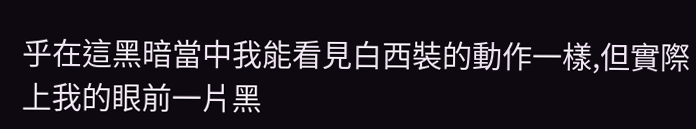乎在這黑暗當中我能看見白西裝的動作一樣,但實際上我的眼前一片黑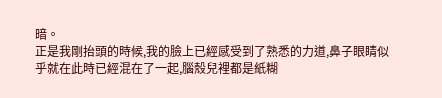暗。
正是我剛抬頭的時候,我的臉上已經感受到了熟悉的力道,鼻子眼睛似乎就在此時已經混在了一起,腦殼兒裡都是紙糊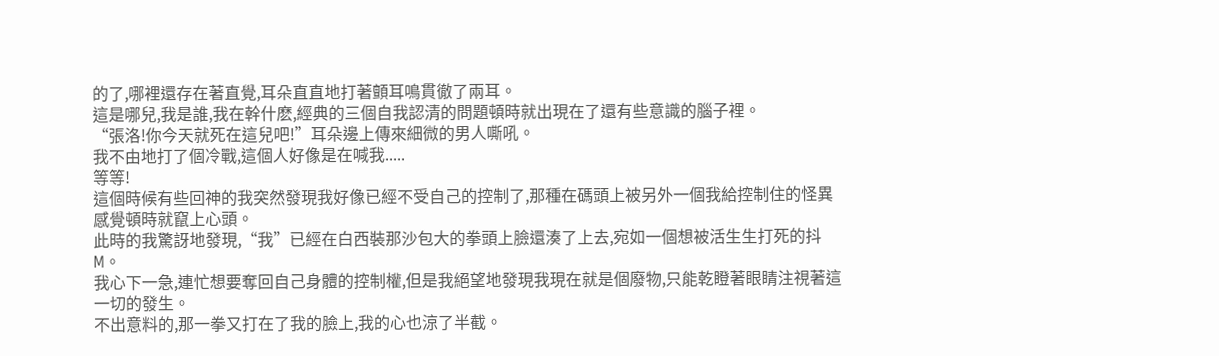的了,哪裡還存在著直覺,耳朵直直地打著顫耳鳴貫徹了兩耳。
這是哪兒,我是誰,我在幹什麽,經典的三個自我認清的問題頓時就出現在了還有些意識的腦子裡。
“張洛!你今天就死在這兒吧!”耳朵邊上傳來細微的男人嘶吼。
我不由地打了個冷戰,這個人好像是在喊我.....
等等!
這個時候有些回神的我突然發現我好像已經不受自己的控制了,那種在碼頭上被另外一個我給控制住的怪異感覺頓時就竄上心頭。
此時的我驚訝地發現,“我”已經在白西裝那沙包大的拳頭上臉還湊了上去,宛如一個想被活生生打死的抖M。
我心下一急,連忙想要奪回自己身體的控制權,但是我絕望地發現我現在就是個廢物,只能乾瞪著眼睛注視著這一切的發生。
不出意料的,那一拳又打在了我的臉上,我的心也涼了半截。